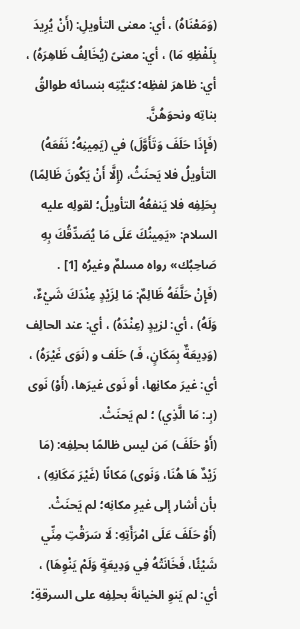(وَمَعْنَاهُ) ، أي: معنى التأويلِ: (أَنْ يُرِيدَ بِلَفْظِهِ مَا) ، أي: معنىً (يُخَالِفُ ظَاهِرَهُ) ، أي: ظاهرَ لفظِه؛ كنيَّتِه بنسائه طوالقُ بناتِه ونحوَهُنَّ.
(فَإِذَا حَلَفَ وَتَأَوَّلَ) في (يَمِينِهُ؛ نَفَعَهُ) التأويلُ فلا يَحنَثُ، (إِلَّا أَنْ يَكُونَ ظَالِمًا) بِحَلِفِه فلا يَنفعُهُ التأويلُ؛ لقولِه عليه السلام: «يَمِينُكَ عَلَى مَا يُصَدِّقُكَ بِهِ صَاحِبُك» رواه مسلمٌ وغيرُه [1] .
(فَإِنْ حَلَّفَهُ ظَالِمٌ: مَا لِزَيْدٍ عِنْدَكَ شَيْءٌ، وَلَهُ) ، أي: لزيدٍ (عِنْدَهُ) ، أي: عند الحالِف (وَدِيعَةٌ بِمَكَانٍ، فَـ) حَلَف و (نَوَى غَيْرَهُ) ، أي: غيرَ مكانِها، أو نَوى غيرَها، (أَوْ) نَوى (بِـ: مَا الَّذِي) ؛ لم يَحنَثْ.
(أَوْ حَلَفَ) مَن ليس ظالمًا بحلِفِه: (مَا زَيْدٌ هَا هُنَا، وَنَوى) مَكانًا (غَيْرَ مَكَانِهِ) ، بأن أشار إلى غيرِ مكانِه؛ لم يَحنَثْ.
(أَوْ حَلَفَ عَلَى امْرَأَتِهِ: لَا سَرَقْتِ مِنِّي شَيْئًا، فَخَانَتْهُ فِي وَدِيعَةٍ وَلَمْ يَنْوِهَا) ، أي: لم يَنوِ الخيانةَ بحلِفِه على السرقةِ؛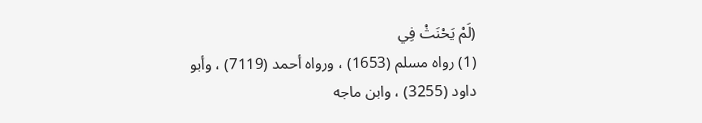(لَمْ يَحْنَثْ فِي
(1) رواه مسلم (1653) ، ورواه أحمد (7119) ، وأبو داود (3255) ، وابن ماجه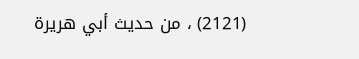(2121) ، من حديث أبي هريرة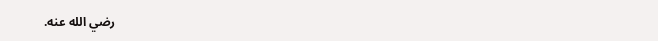رضي الله عنه.